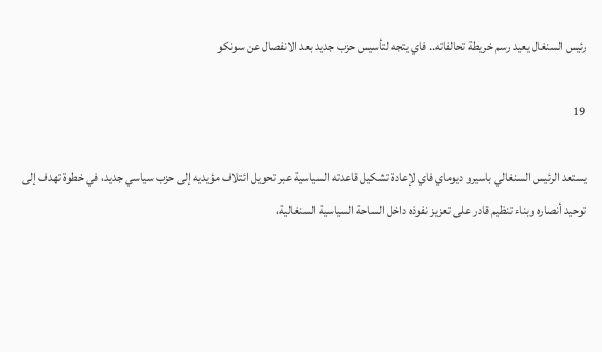رئيس السنغال يعيد رسم خريطة تحالفاته.. فاي يتجه لتأسيس حزب جديد بعد الانفصال عن سونكو

19

يستعد الرئيس السنغالي باسيرو ديوماي فاي لإعادة تشكيل قاعدته السياسية عبر تحويل ائتلاف مؤيديه إلى حزب سياسي جديد، في خطوة تهدف إلى توحيد أنصاره وبناء تنظيم قادر على تعزيز نفوذه داخل الساحة السياسية السنغالية،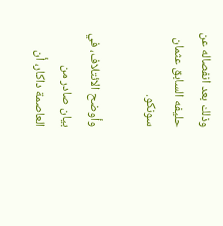وذلك بعد انفصاله عن حليفه السابق عثمان سونكو.

وأوضح الائتلاف، في بيان صادر من العاصمة داكار، أن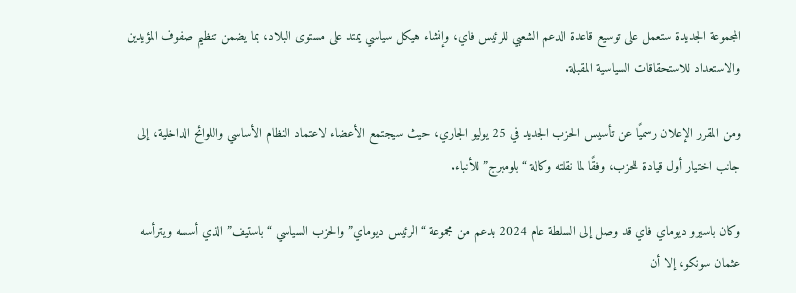المجموعة الجديدة ستعمل على توسيع قاعدة الدعم الشعبي للرئيس فاي، وإنشاء هيكل سياسي يمتد على مستوى البلاد، بما يضمن تنظيم صفوف المؤيدين والاستعداد للاستحقاقات السياسية المقبلة.

ومن المقرر الإعلان رسميًا عن تأسيس الحزب الجديد في 25 يوليو الجاري، حيث سيجتمع الأعضاء لاعتماد النظام الأساسي واللوائح الداخلية، إلى جانب اختيار أول قيادة للحزب، وفقًا لما نقلته وكالة “بلومبرج” للأنباء.

وكان باسيرو ديوماي فاي قد وصل إلى السلطة عام 2024 بدعم من مجموعة “الرئيس ديوماي” والحزب السياسي “باستيف” الذي أسسه ويترأسه عثمان سونكو، إلا أن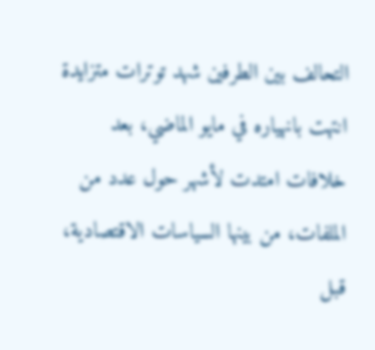التحالف بين الطرفين شهد توترات متزايدة انتهت بانهياره في مايو الماضي، بعد خلافات امتدت لأشهر حول عدد من الملفات، من بينها السياسات الاقتصادية، قبل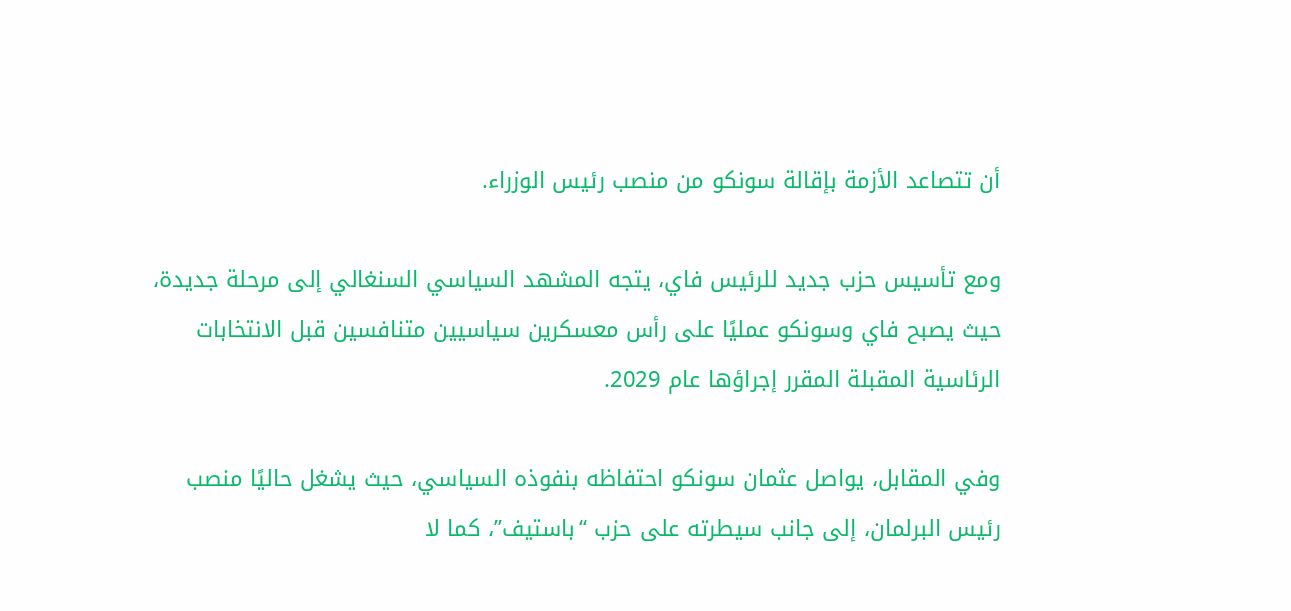أن تتصاعد الأزمة بإقالة سونكو من منصب رئيس الوزراء.

ومع تأسيس حزب جديد للرئيس فاي، يتجه المشهد السياسي السنغالي إلى مرحلة جديدة، حيث يصبح فاي وسونكو عمليًا على رأس معسكرين سياسيين متنافسين قبل الانتخابات الرئاسية المقبلة المقرر إجراؤها عام 2029.

وفي المقابل، يواصل عثمان سونكو احتفاظه بنفوذه السياسي، حيث يشغل حاليًا منصب رئيس البرلمان، إلى جانب سيطرته على حزب “باستيف”، كما لا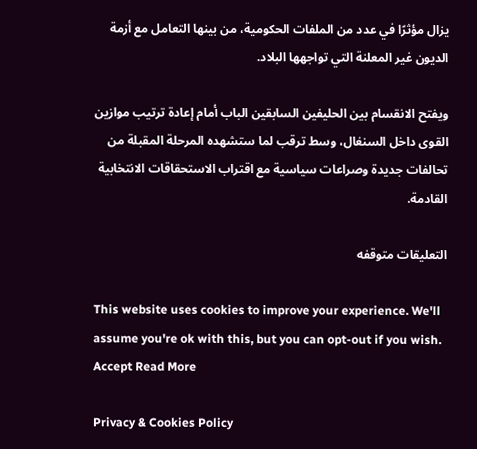يزال مؤثرًا في عدد من الملفات الحكومية، من بينها التعامل مع أزمة الديون غير المعلنة التي تواجهها البلاد.

ويفتح الانقسام بين الحليفين السابقين الباب أمام إعادة ترتيب موازين القوى داخل السنغال، وسط ترقب لما ستشهده المرحلة المقبلة من تحالفات جديدة وصراعات سياسية مع اقتراب الاستحقاقات الانتخابية القادمة.

التعليقات متوقفه

This website uses cookies to improve your experience. We'll assume you're ok with this, but you can opt-out if you wish. Accept Read More

Privacy & Cookies Policy